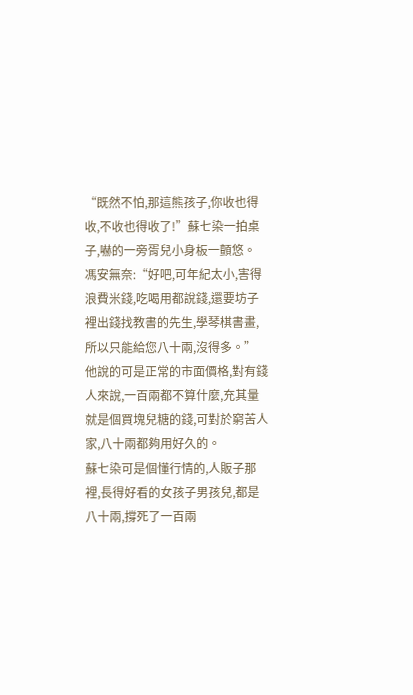“既然不怕,那這熊孩子,你收也得收,不收也得收了!”蘇七染一拍桌子,嚇的一旁胥兒小身板一顫悠。
馮安無奈:“好吧,可年紀太小,害得浪費米錢,吃喝用都說錢,還要坊子裡出錢找教書的先生,學琴棋書畫,所以只能給您八十兩,沒得多。”
他說的可是正常的市面價格,對有錢人來說,一百兩都不算什麼,充其量就是個買塊兒糖的錢,可對於窮苦人家,八十兩都夠用好久的。
蘇七染可是個懂行情的,人販子那裡,長得好看的女孩子男孩兒,都是八十兩,撐死了一百兩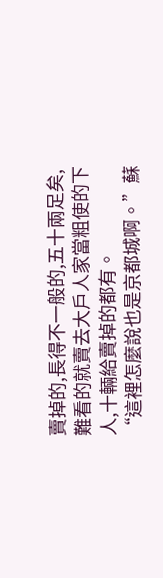賣掉的,長得不一般的,五十兩足矣,難看的就賣去大戶人家當粗使的下人,十輛給賣掉的都有。
“這裡怎麼說也是京都城啊。”蘇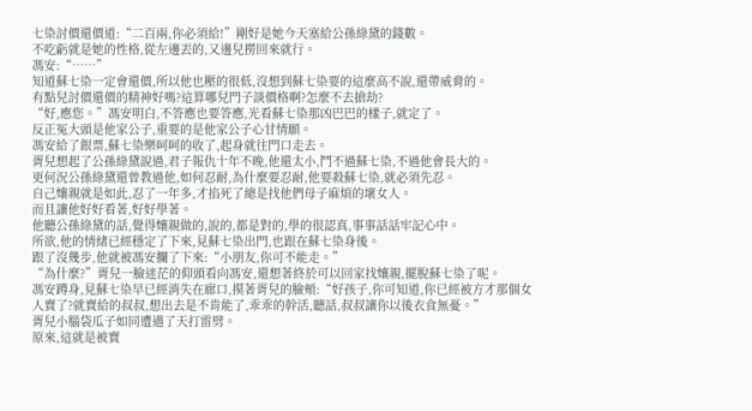七染討價還價道:“二百兩,你必須給!”剛好是她今天塞給公孫綠黛的錢數。
不吃虧就是她的性格,從左邊丟的,又邊兒撈回來就行。
馮安:“……”
知道蘇七染一定會還價,所以他也壓的很低,沒想到蘇七染要的這麼高不說,還帶威脅的。
有點兒討價還價的精神好嗎?這算哪兒門子談價格啊?怎麼不去搶劫?
“好,應您。”馮安明白,不答應也要答應,光看蘇七染那凶巴巴的樣子,就定了。
反正冤大頭是他家公子,重要的是他家公子心甘情願。
馮安給了銀票,蘇七染樂呵呵的收了,起身就往門口走去。
胥兒想起了公孫綠黛說過,君子報仇十年不晚,他還太小,鬥不過蘇七染,不過他會長大的。
更何況公孫綠黛還曾教過他,如何忍耐,為什麼要忍耐,他要殺蘇七染,就必須先忍。
自己孃親就是如此,忍了一年多,才掐死了總是找他們母子麻煩的壞女人。
而且讓他好好看著,好好學著。
他聽公孫綠黛的話,覺得孃親做的,說的,都是對的,學的很認真,事事話話牢記心中。
所欲,他的情緒已經穩定了下來,見蘇七染出門,也跟在蘇七染身後。
跟了沒幾步,他就被馮安攔了下來:“小朋友,你可不能走。”
“為什麼?”胥兒一臉迷茫的仰頭看向馮安,還想著終於可以回家找孃親,擺脫蘇七染了呢。
馮安蹲身,見蘇七染早已經消失在廊口,摸著胥兒的臉頰:“好孩子,你可知道,你已經被方才那個女人賣了?就賣給的叔叔,想出去是不肯能了,乖乖的幹活,聽話,叔叔讓你以後衣食無憂。”
胥兒小腦袋瓜子如同遭遇了天打雷劈。
原來,這就是被賣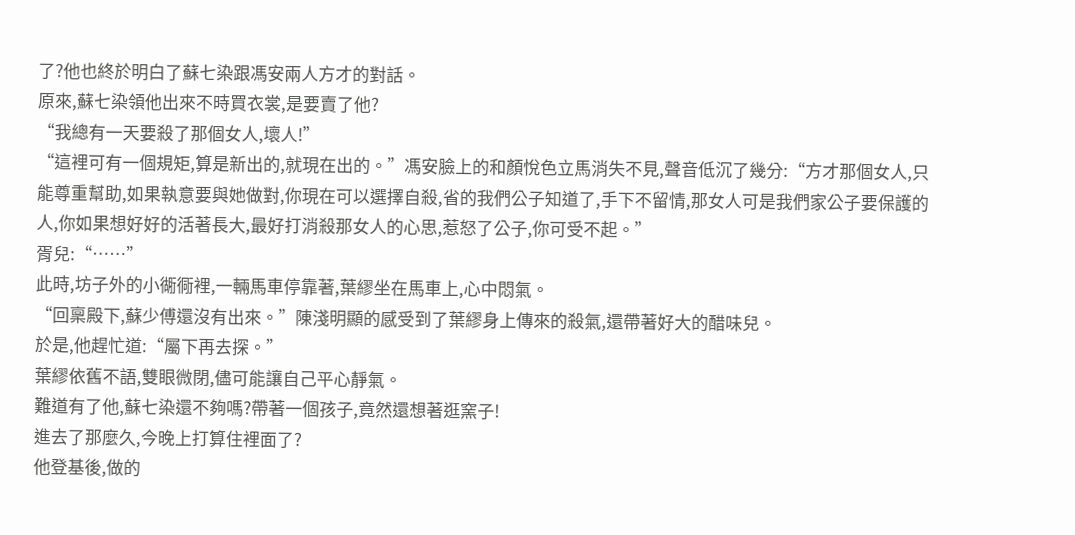了?他也終於明白了蘇七染跟馮安兩人方才的對話。
原來,蘇七染領他出來不時買衣裳,是要賣了他?
“我總有一天要殺了那個女人,壞人!”
“這裡可有一個規矩,算是新出的,就現在出的。”馮安臉上的和顏悅色立馬消失不見,聲音低沉了幾分:“方才那個女人,只能尊重幫助,如果執意要與她做對,你現在可以選擇自殺,省的我們公子知道了,手下不留情,那女人可是我們家公子要保護的人,你如果想好好的活著長大,最好打消殺那女人的心思,惹怒了公子,你可受不起。”
胥兒:“……”
此時,坊子外的小衚衕裡,一輛馬車停靠著,葉繆坐在馬車上,心中悶氣。
“回稟殿下,蘇少傅還沒有出來。”陳淺明顯的感受到了葉繆身上傳來的殺氣,還帶著好大的醋味兒。
於是,他趕忙道:“屬下再去探。”
葉繆依舊不語,雙眼微閉,儘可能讓自己平心靜氣。
難道有了他,蘇七染還不夠嗎?帶著一個孩子,竟然還想著逛窯子!
進去了那麼久,今晚上打算住裡面了?
他登基後,做的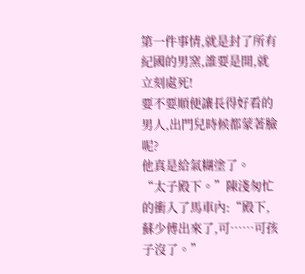第一件事情,就是封了所有紀國的男窯,誰要是開,就立刻處死!
要不要順便讓長得好看的男人,出門兒時候都蒙著臉呢?
他真是給氣糊塗了。
“太子殿下。”陳淺匆忙的衝入了馬車內:“殿下,蘇少傅出來了,可……可孩子沒了。”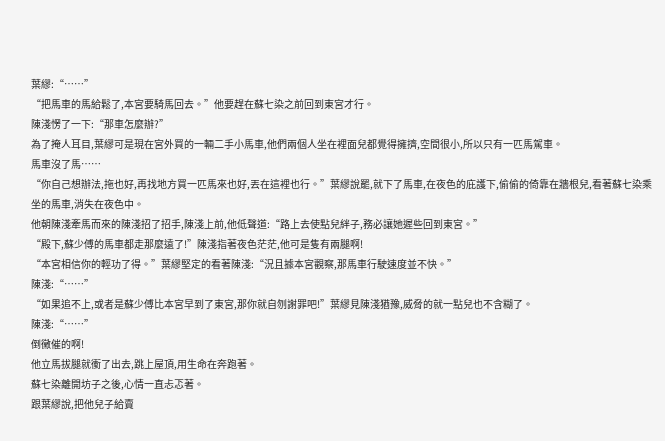葉繆:“……”
“把馬車的馬給鬆了,本宮要騎馬回去。”他要趕在蘇七染之前回到東宮才行。
陳淺愣了一下:“那車怎麼辦?”
為了掩人耳目,葉繆可是現在宮外買的一輛二手小馬車,他們兩個人坐在裡面兒都覺得擁擠,空間很小,所以只有一匹馬駕車。
馬車沒了馬……
“你自己想辦法,拖也好,再找地方買一匹馬來也好,丟在這裡也行。”葉繆說罷,就下了馬車,在夜色的庇護下,偷偷的倚靠在牆根兒,看著蘇七染乘坐的馬車,消失在夜色中。
他朝陳淺牽馬而來的陳淺招了招手,陳淺上前,他低聲道:“路上去使點兒絆子,務必讓她遲些回到東宮。”
“殿下,蘇少傅的馬車都走那麼遠了!”陳淺指著夜色茫茫,他可是隻有兩腿啊!
“本宮相信你的輕功了得。”葉繆堅定的看著陳淺:“況且據本宮觀察,那馬車行駛速度並不快。”
陳淺:“……”
“如果追不上,或者是蘇少傅比本宮早到了東宮,那你就自刎謝罪吧!”葉繆見陳淺猶豫,威脅的就一點兒也不含糊了。
陳淺:“……”
倒黴催的啊!
他立馬拔腿就衝了出去,跳上屋頂,用生命在奔跑著。
蘇七染離開坊子之後,心情一直忐忑著。
跟葉繆說,把他兒子給賣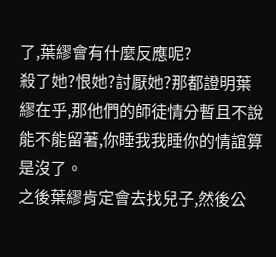了,葉繆會有什麼反應呢?
殺了她?恨她?討厭她?那都證明葉繆在乎,那他們的師徒情分暫且不說能不能留著,你睡我我睡你的情誼算是沒了。
之後葉繆肯定會去找兒子,然後公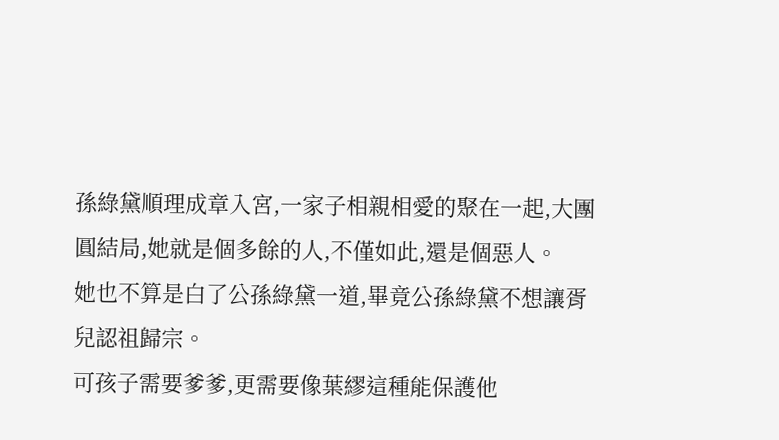孫綠黛順理成章入宮,一家子相親相愛的聚在一起,大團圓結局,她就是個多餘的人,不僅如此,還是個惡人。
她也不算是白了公孫綠黛一道,畢竟公孫綠黛不想讓胥兒認祖歸宗。
可孩子需要爹爹,更需要像葉繆這種能保護他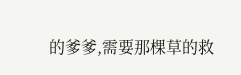的爹爹,需要那棵草的救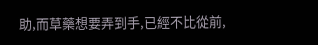助,而草藥想要弄到手,已經不比從前,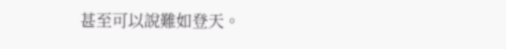甚至可以說難如登天。